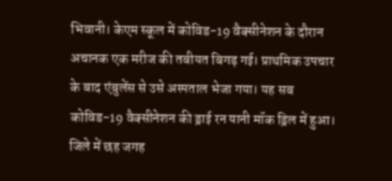भिवानी। केएम स्कूल में कोविड-19 वैक्सीनेशन के दौरान अचानक एक मरीज की तबीयत बिगड़ गई। प्राथमिक उपचार के बाद एंबुलेंस से उसे अस्पताल भेजा गया। यह सब कोविड-19 वैक्सीनेशन की ड्राई रन यानी मॉक ड्रिल में हुआ। जिले में छह जगह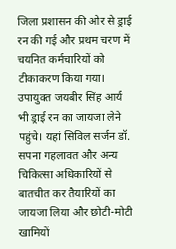जिला प्रशासन की ओर से ड्राई रन की गई और प्रथम चरण में चयनित कर्मचारियों को टीकाकरण किया गया। उपायुक्त जयबीर सिंह आर्य भी ड्राई रन का जायजा लेने पहुंचे। यहां सिविल सर्जन डॉ. सपना गहलावत और अन्य चिकित्सा अधिकारियों से बातचीत कर तैयारियों का जायजा लिया और छोटी-मोटी खामियों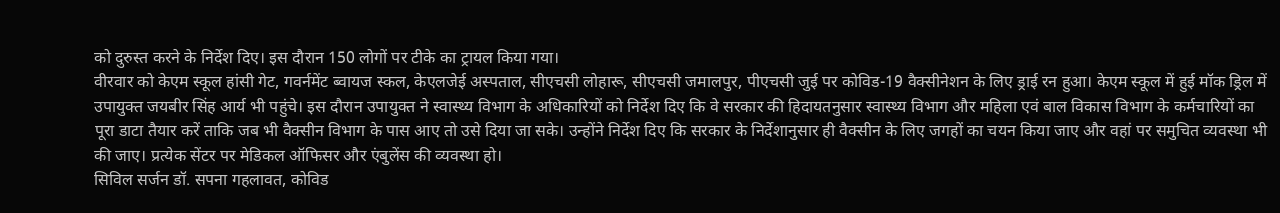को दुरुस्त करने के निर्देश दिए। इस दौरान 150 लोगों पर टीके का ट्रायल किया गया।
वीरवार को केएम स्कूल हांसी गेट, गवर्नमेंट ब्वायज स्कल, केएलजेई अस्पताल, सीएचसी लोहारू, सीएचसी जमालपुर, पीएचसी जुई पर कोविड-19 वैक्सीनेशन के लिए ड्राई रन हुआ। केएम स्कूल में हुई मॉक ड्रिल में उपायुक्त जयबीर सिंह आर्य भी पहुंचे। इस दौरान उपायुक्त ने स्वास्थ्य विभाग के अधिकारियों को निर्देश दिए कि वे सरकार की हिदायतनुसार स्वास्थ्य विभाग और महिला एवं बाल विकास विभाग के कर्मचारियों का पूरा डाटा तैयार करें ताकि जब भी वैक्सीन विभाग के पास आए तो उसे दिया जा सके। उन्होंने निर्देश दिए कि सरकार के निर्देशानुसार ही वैक्सीन के लिए जगहों का चयन किया जाए और वहां पर समुचित व्यवस्था भी की जाए। प्रत्येक सेंटर पर मेडिकल ऑफिसर और एंबुलेंस की व्यवस्था हो।
सिविल सर्जन डॉ. सपना गहलावत, कोविड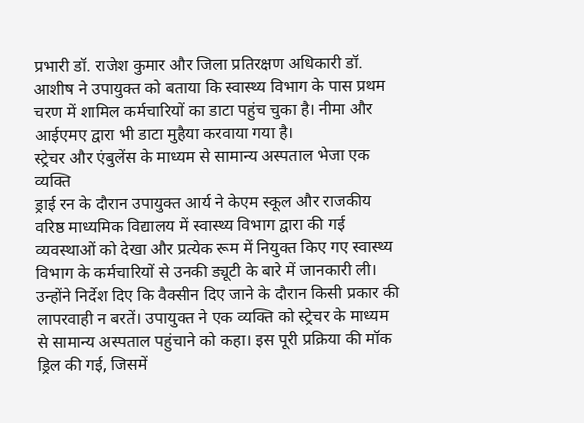प्रभारी डॉ. राजेश कुमार और जिला प्रतिरक्षण अधिकारी डॉ. आशीष ने उपायुक्त को बताया कि स्वास्थ्य विभाग के पास प्रथम चरण में शामिल कर्मचारियों का डाटा पहुंच चुका है। नीमा और आईएमए द्वारा भी डाटा मुहैया करवाया गया है।
स्ट्रेचर और एंबुलेंस के माध्यम से सामान्य अस्पताल भेजा एक व्यक्ति
ड्राई रन के दौरान उपायुक्त आर्य ने केएम स्कूल और राजकीय वरिष्ठ माध्यमिक विद्यालय में स्वास्थ्य विभाग द्वारा की गई व्यवस्थाओं को देखा और प्रत्येक रूम में नियुक्त किए गए स्वास्थ्य विभाग के कर्मचारियों से उनकी ड्यूटी के बारे में जानकारी ली। उन्होंने निर्देश दिए कि वैक्सीन दिए जाने के दौरान किसी प्रकार की लापरवाही न बरतें। उपायुक्त ने एक व्यक्ति को स्ट्रेचर के माध्यम से सामान्य अस्पताल पहुंचाने को कहा। इस पूरी प्रक्रिया की मॉक ड्रिल की गई, जिसमें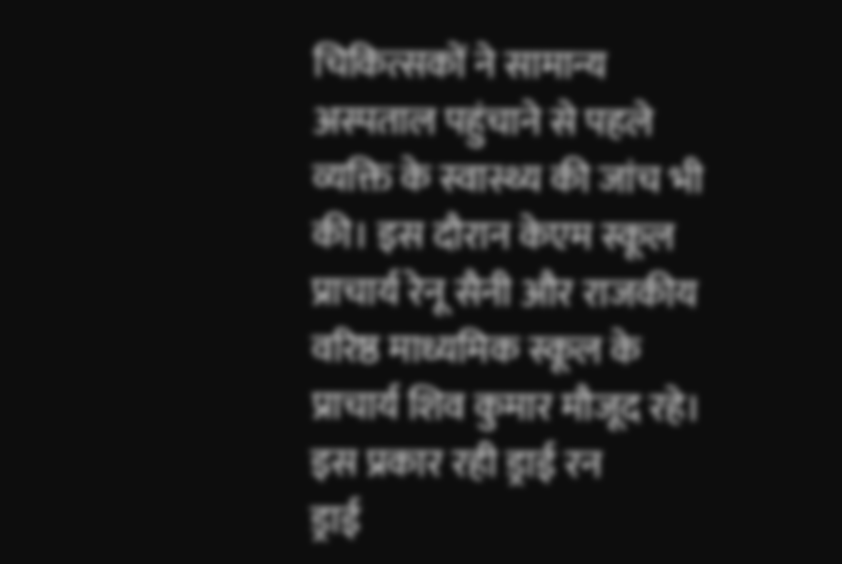चिकित्सकों ने सामान्य अस्पताल पहुंचाने से पहले व्यक्ति के स्वास्थ्य की जांच भी की। इस दौरान केएम स्कूल प्राचार्य रेनू सैनी और राजकीय वरिष्ठ माध्यमिक स्कूल के प्राचार्य शिव कुमार मौजूद रहे।
इस प्रकार रही ड्राई रन
ड्राई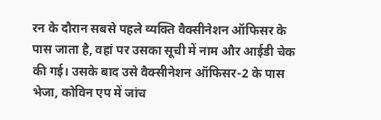रन के दौरान सबसे पहले व्यक्ति वैक्सीनेशन ऑफिसर के पास जाता है, वहां पर उसका सूची में नाम और आईडी चेक की गई। उसके बाद उसे वैक्सीनेशन ऑफिसर-2 के पास भेजा, कोविन एप में जांच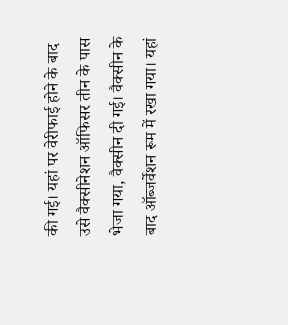की गई। यहां पर वेरीफाई होने के बाद उसे वैक्सीनेशन ऑफिसर तीन के पास भेजा गया, वैक्सीन दी गई। वैक्सीन के बाद ऑब्जर्वेशन रूम में रखा गया। यहां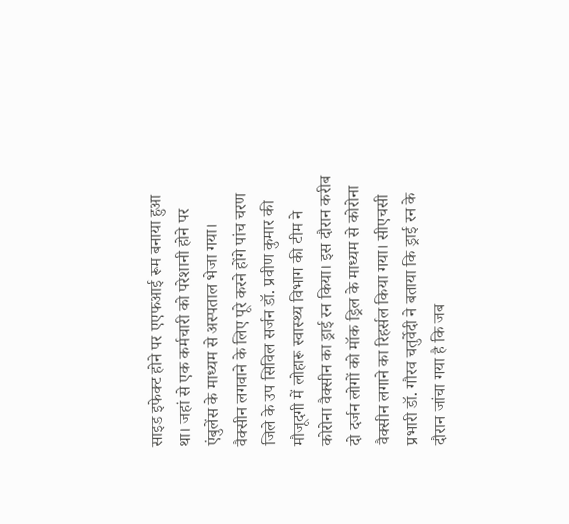साइड इफेक्ट होने पर एएफआई रूम बनाया हुआ था। जहां से एक कर्मचारी को परेशानी होने पर एंबुलेंस के माध्यम से अस्पताल भेजा गया।
वैक्सीन लगवाने के लिए पूरे करने होंगे पांच चरण
जिले के उप सिविल सर्जन डॉ. प्रवीण कुमार की मौजूदगी में लोहारू स्वास्थ्य विभाग की टीम ने कोरोना वैक्सीन का ड्राई रन किया। इस दौरान करीब दो दर्जन लोगों को मॉक ड्रिल के माध्यम से कोरोना वैक्सीन लगाने का रिहर्सल किया गया। सीएचसी प्रभारी डॉ. गौरव चतुर्वेदी ने बताया कि ड्राई रन के दौरान जांचा गया है कि जब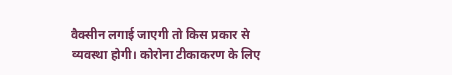वैक्सीन लगाई जाएगी तो किस प्रकार से व्यवस्था होगी। कोरोना टीकाकरण के लिए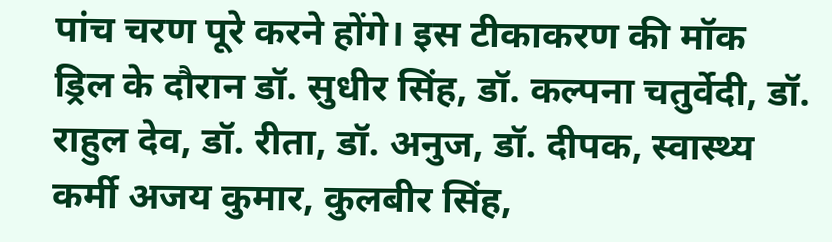पांच चरण पूरे करने होंगे। इस टीकाकरण की मॉक ड्रिल के दौरान डॉ. सुधीर सिंह, डॉ. कल्पना चतुर्वेदी, डॉ. राहुल देव, डॉ. रीता, डॉ. अनुज, डॉ. दीपक, स्वास्थ्य कर्मी अजय कुमार, कुलबीर सिंह,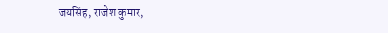जयसिंह, राजेश कुमार,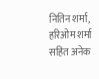नितिन शर्मा, हरिओम शर्मा सहित अनेक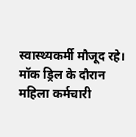स्वास्थ्यकर्मी मौजूद रहे।
मॉक ड्रिल के दौरान महिला कर्मचारी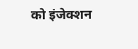को इंजेक्शन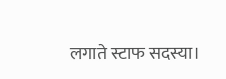लगाते स्टाफ सदस्या।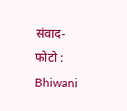संवाद- फोटो : Bhiwani